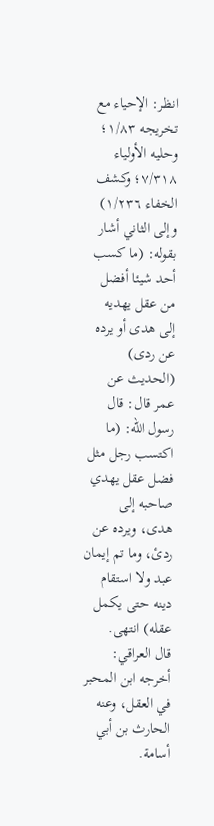انظر: الإحياء مع تخريجه ١/٨٣؛ وحليه الأولياء ٧/٣١٨؛ وكشف الخفاء ١/٢٣٦) وإلى الثاني أشار بقوله: (ما كسب أحد شيئا أفضل من عقل يهديه إلى هدى أو يرده عن ردى) (الحديث عن عمر قال: قال رسول الله: (ما اكتسب رجل مثل فضل عقل يهدي صاحبه إلى هدى، ويرده عن ردئ، وما تم إيمان عبد ولا استقام دينه حتى يكمل عقله) انتهى.
قال العراقي: أخرجه ابن المحبر في العقل، وعنه الحارث بن أبي أسامة.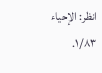انظر: الإحياء ١/٨٣.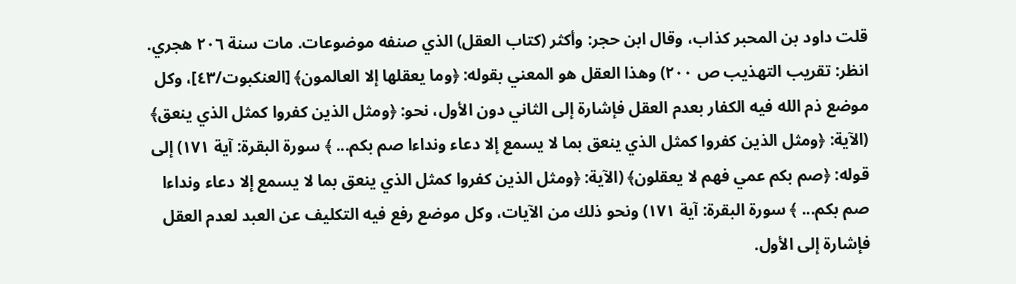قلت داود بن المحبر كذاب، وقال ابن حجر: وأكثر (كتاب العقل) الذي صنفه موضوعات. مات سنة ٢٠٦ هجري. انظر: تقريب التهذيب ص ٢٠٠) وهذا العقل هو المعني بقوله: ﴿وما يعقلها إلا العالمون﴾ [العنكبوت/٤٣]، وكل موضع ذم الله فيه الكفار بعدم العقل فإشارة إلى الثاني دون الأول، نحو: ﴿ومثل الذين كفروا كمثل الذي ينعق﴾ (الآية: ﴿ومثل الذين كفروا كمثل الذي ينعق بما لا يسمع إلا دعاء ونداءا صم بكم... ﴾ سورة البقرة: آية ١٧١) إلى قوله: ﴿صم بكم عمي فهم لا يعقلون﴾ (الآية: ﴿ومثل الذين كفروا كمثل الذي ينعق بما لا يسمع إلا دعاء ونداءا صم بكم... ﴾ سورة البقرة: آية ١٧١) ونحو ذلك من الآيات، وكل موضع رفع فيه التكليف عن العبد لعدم العقل فإشارة إلى الأول.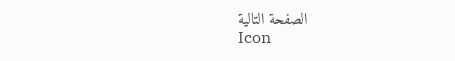الصفحة التالية
Icon